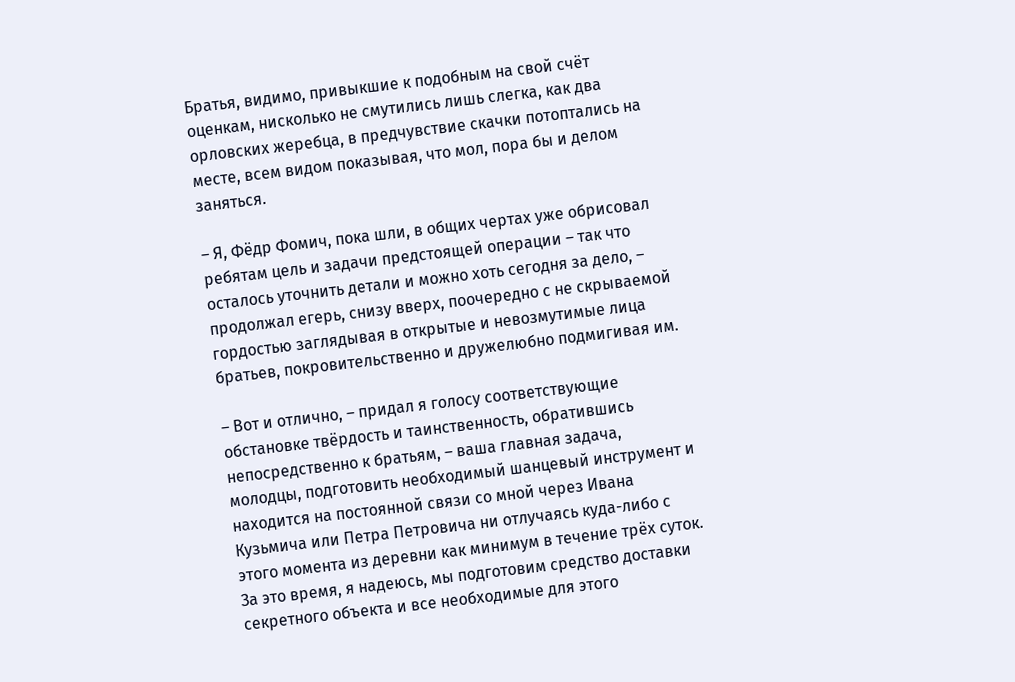Братья, видимо, привыкшие к подобным на свой счёт оценкам, нисколько не смутились лишь слегка, как два орловских жеребца, в предчувствие скачки потоптались на месте, всем видом показывая, что мол, пора бы и делом заняться.

– Я, Фёдр Фомич, пока шли, в общих чертах уже обрисовал ребятам цель и задачи предстоящей операции – так что осталось уточнить детали и можно хоть сегодня за дело, – продолжал егерь, снизу вверх, поочередно с не скрываемой гордостью заглядывая в открытые и невозмутимые лица братьев, покровительственно и дружелюбно подмигивая им.

– Вот и отлично, – придал я голосу соответствующие обстановке твёрдость и таинственность, обратившись непосредственно к братьям, – ваша главная задача, молодцы, подготовить необходимый шанцевый инструмент и находится на постоянной связи со мной через Ивана Кузьмича или Петра Петровича ни отлучаясь куда-либо с этого момента из деревни как минимум в течение трёх суток. За это время, я надеюсь, мы подготовим средство доставки секретного объекта и все необходимые для этого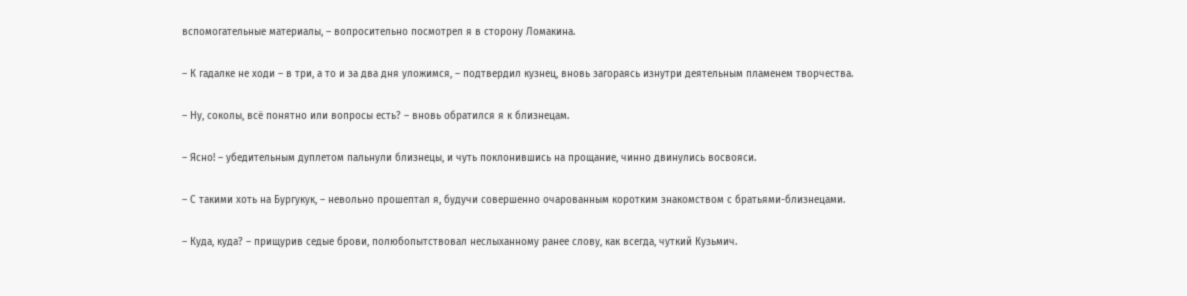вспомогательные материалы, – вопросительно посмотрел я в сторону Ломакина.

– К гадалке не ходи – в три, а то и за два дня уложимся, – подтвердил кузнец, вновь загораясь изнутри деятельным пламенем творчества.

– Ну, соколы, всё понятно или вопросы есть? – вновь обратился я к близнецам.

– Ясно! – убедительным дуплетом пальнули близнецы, и чуть поклонившись на прощание, чинно двинулись восвояси.

– С такими хоть на Бургукук, – невольно прошептал я, будучи совершенно очарованным коротким знакомством с братьями-близнецами.

– Куда, куда? – прищурив седые брови, полюбопытствовал неслыханному ранее слову, как всегда, чуткий Кузьмич.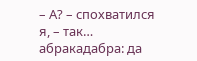– А? – спохватился я, – так… абракадабра: да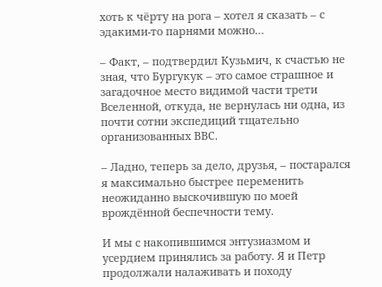хоть к чёрту на рога – хотел я сказать – с эдакими-то парнями можно…

– Факт, – подтвердил Кузьмич, к счастью не зная, что Бургукук – это самое страшное и загадочное место видимой части трети Вселенной, откуда, не вернулась ни одна, из почти сотни экспедиций тщательно организованных ВВС.

– Ладно, теперь за дело, друзья, – постарался я максимально быстрее переменить неожиданно выскочившую по моей врождённой беспечности тему.

И мы с накопившимся энтузиазмом и усердием принялись за работу. Я и Петр продолжали налаживать и походу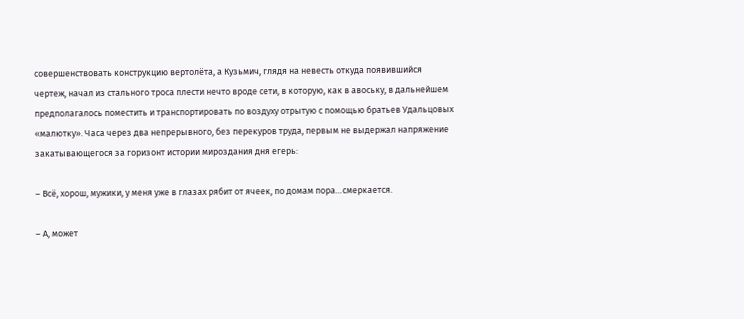совершенствовать конструкцию вертолёта, а Кузьмич, глядя на невесть откуда появившийся чертеж, начал из стального троса плести нечто вроде сети, в которую, как в авоську, в дальнейшем предполагалось поместить и транспортировать по воздуху отрытую с помощью братьев Удальцовых «малютку». Часа через два непрерывного, без перекуров труда, первым не выдержал напряжение закатывающегося за горизонт истории мироздания дня егерь:

– Всё, хорош, мужики, у меня уже в глазах рябит от ячеек, по домам пора…смеркается.

– А, может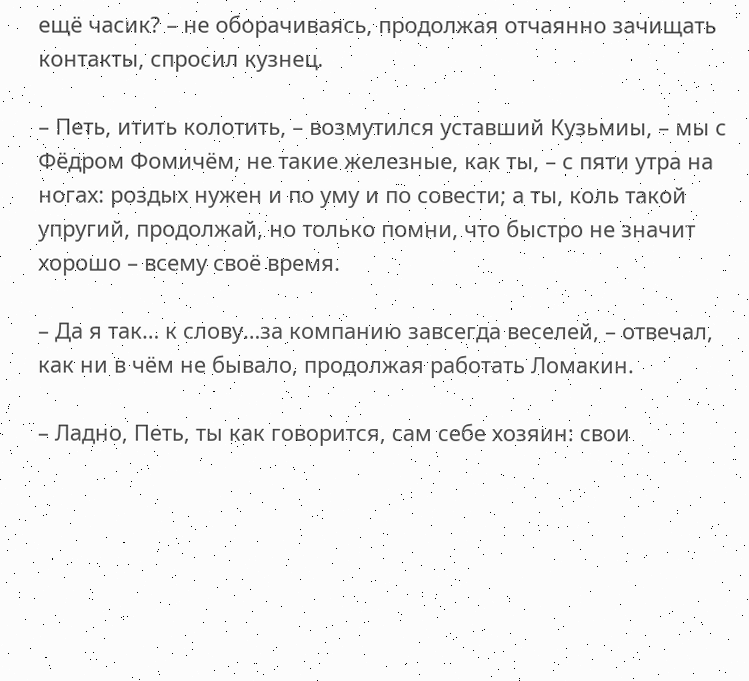ещё часик? – не оборачиваясь, продолжая отчаянно зачищать контакты, спросил кузнец.

– Петь, итить колотить, – возмутился уставший Кузьмиы, – мы с Фёдром Фомичём, не такие железные, как ты, – с пяти утра на ногах: роздых нужен и по уму и по совести; а ты, коль такой упругий, продолжай, но только помни, что быстро не значит хорошо – всему своё время.

– Да я так… к слову…за компанию завсегда веселей, – отвечал, как ни в чём не бывало, продолжая работать Ломакин.

– Ладно, Петь, ты как говорится, сам себе хозяин: свои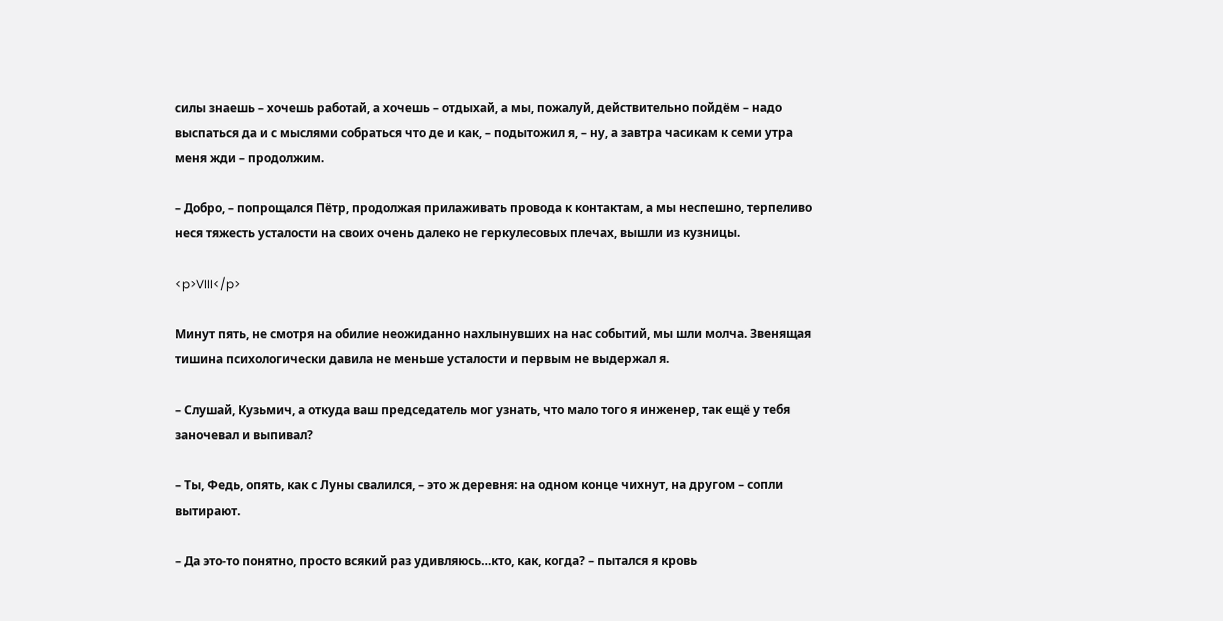силы знаешь – хочешь работай, а хочешь – отдыхай, а мы, пожалуй, действительно пойдём – надо выспаться да и с мыслями собраться что де и как, – подытожил я, – ну, а завтра часикам к семи утра меня жди – продолжим.

– Добро, – попрощался Пётр, продолжая прилаживать провода к контактам, а мы неспешно, терпеливо неся тяжесть усталости на своих очень далеко не геркулесовых плечах, вышли из кузницы.

<p>VIII</p>

Минут пять, не смотря на обилие неожиданно нахлынувших на нас событий, мы шли молча. Звенящая тишина психологически давила не меньше усталости и первым не выдержал я.

– Слушай, Кузьмич, а откуда ваш председатель мог узнать, что мало того я инженер, так ещё у тебя заночевал и выпивал?

– Ты, Федь, опять, как с Луны свалился, – это ж деревня: на одном конце чихнут, на другом – сопли вытирают.

– Да это-то понятно, просто всякий раз удивляюсь…кто, как, когда? – пытался я кровь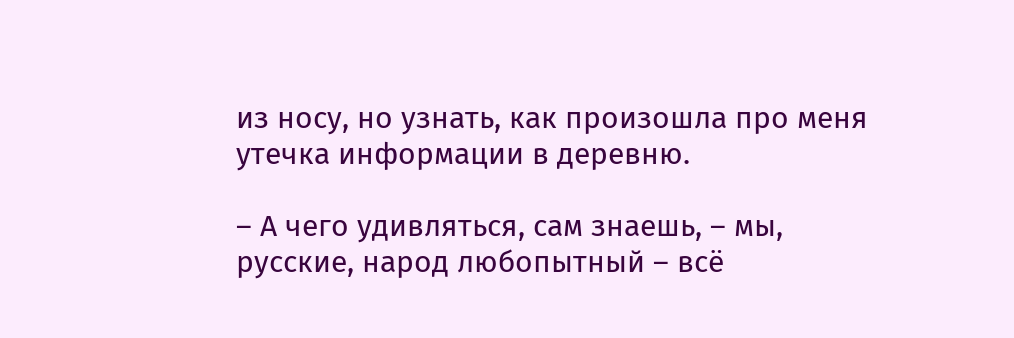из носу, но узнать, как произошла про меня утечка информации в деревню.

– А чего удивляться, сам знаешь, – мы, русские, народ любопытный – всё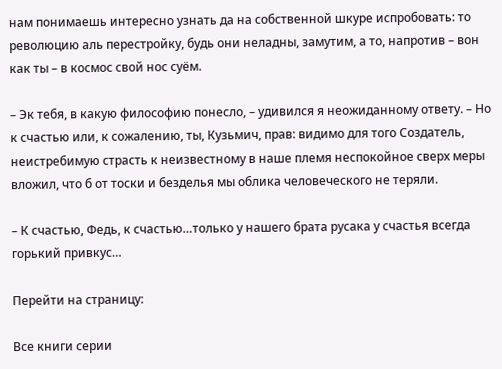нам понимаешь интересно узнать да на собственной шкуре испробовать: то революцию аль перестройку, будь они неладны, замутим, а то, напротив – вон как ты – в космос свой нос суём.

– Эк тебя, в какую философию понесло, – удивился я неожиданному ответу. – Но к счастью или, к сожалению, ты, Кузьмич, прав: видимо для того Создатель, неистребимую страсть к неизвестному в наше племя неспокойное сверх меры вложил, что б от тоски и безделья мы облика человеческого не теряли.

– К счастью, Федь, к счастью…только у нашего брата русака у счастья всегда горький привкус…

Перейти на страницу:

Все книги серии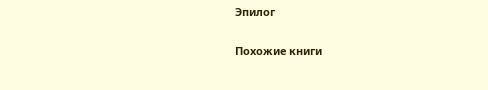Эпилог

Похожие книги